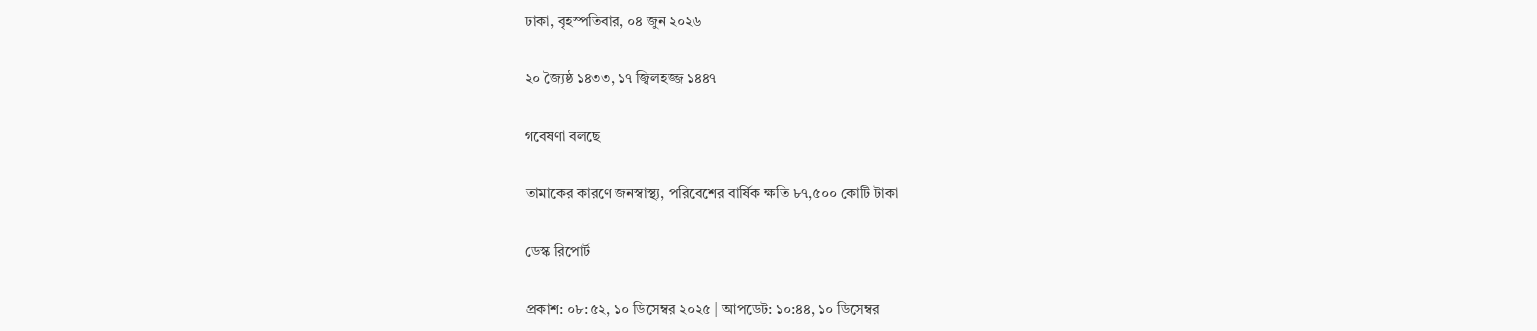ঢাকা, বৃহস্পতিবার, ০৪ জুন ২০২৬

২০ জ্যৈষ্ঠ ১৪৩৩, ১৭ জ্বিলহজ্জ ১৪৪৭

গবেষণা বলছে

তামাকের কারণে জনস্বাস্থ্য, পরিবেশের বার্ষিক ক্ষতি ৮৭,৫০০ কোটি টাকা

ডেস্ক রিপোর্ট

প্রকাশ: ০৮:৫২, ১০ ডিসেম্বর ২০২৫ | আপডেট: ১০:৪৪, ১০ ডিসেম্বর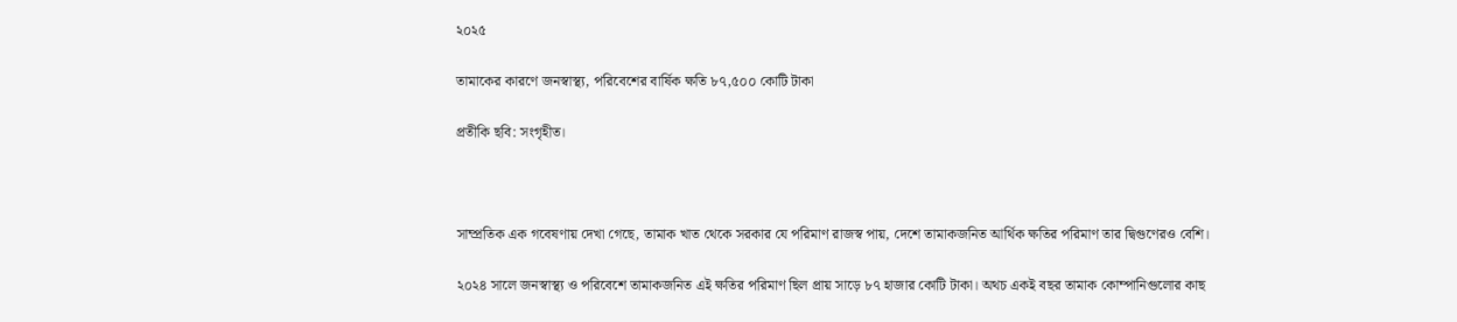২০২৫

তামাকের কারণে জনস্বাস্থ্য, পরিবেশের বার্ষিক ক্ষতি ৮৭,৫০০ কোটি টাকা

প্রতীকি ছবি: সংগৃহীত।



সাম্প্রতিক এক গবেষণায় দেখা গেছে, তামাক খাত থেকে সরকার যে পরিমাণ রাজস্ব পায়, দেশে তামাকজনিত আর্থিক ক্ষতির পরিমাণ তার দ্বিগুণেরও বেশি।

২০২৪ সালে জনস্বাস্থ্য ও পরিবেশে তামাকজনিত এই ক্ষতির পরিমাণ ছিল প্রায় সাড়ে ৮৭ হাজার কোটি টাকা। অথচ একই বছর তামাক কোম্পানিগুলোর কাছ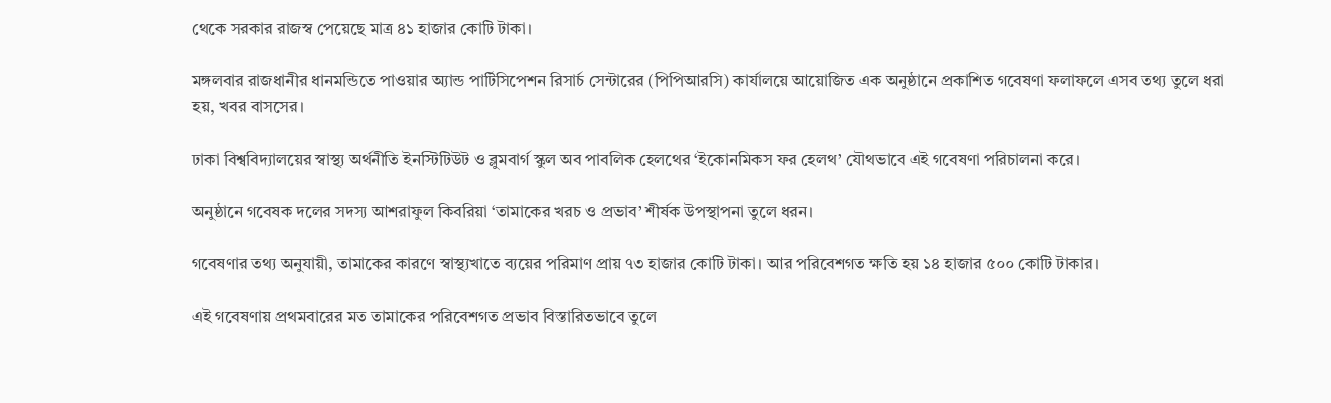থেকে সরকার রাজস্ব পেয়েছে মাত্র ৪১ হাজার কোটি টাকা।

মঙ্গলবার রাজধানীর ধানমন্ডিতে পাওয়ার অ্যান্ড পার্টিসিপেশন রিসার্চ সেন্টারের (পিপিআরসি) কার্যালয়ে আয়োজিত এক অনুষ্ঠানে প্রকাশিত গবেষণা ফলাফলে এসব তথ্য তুলে ধরা হয়, খবর বাসসের।

ঢাকা বিশ্ববিদ্যালয়ের স্বাস্থ্য অর্থনীতি ইনস্টিটিউট ও ব্লুমবার্গ স্কুল অব পাবলিক হেলথের ‘ইকোনমিকস ফর হেলথ’ যৌথভাবে এই গবেষণা পরিচালনা করে।

অনুষ্ঠানে গবেষক দলের সদস্য আশরাফুল কিবরিয়া ‘তামাকের খরচ ও প্রভাব’ শীর্ষক উপস্থাপনা তুলে ধরন।

গবেষণার তথ্য অনুযায়ী, তামাকের কারণে স্বাস্থ্যখাতে ব্যয়ের পরিমাণ প্রায় ৭৩ হাজার কোটি টাকা। আর পরিবেশগত ক্ষতি হয় ১৪ হাজার ৫০০ কোটি টাকার।

এই গবেষণায় প্রথমবারের মত তামাকের পরিবেশগত প্রভাব বিস্তারিতভাবে তুলে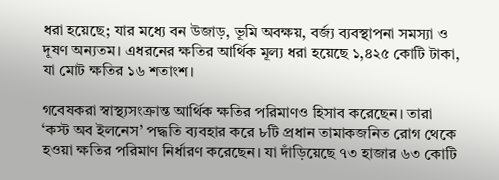ধরা হয়েছে; যার মধ্যে বন উজাড়, ভূমি অবক্ষয়, বর্জ্য ব্যবস্থাপনা সমস্যা ও দূষণ অন্যতম। এধরনের ক্ষতির আর্থিক মূল্য ধরা হয়েছে ১,৪২৫ কোটি টাকা, যা মোট ক্ষতির ১৬ শতাংশ।

গবেষকরা স্বাস্থ্যসংক্রান্ত আর্থিক ক্ষতির পরিমাণও হিসাব করেছেন। তারা ‘কস্ট অব ইলনেস’ পদ্ধতি ব্যবহার করে ৮টি প্রধান তামাকজনিত রোগ থেকে হওয়া ক্ষতির পরিমাণ নির্ধারণ করেছেন। যা দাঁড়িয়েছে ৭৩ হাজার ৬৩ কোটি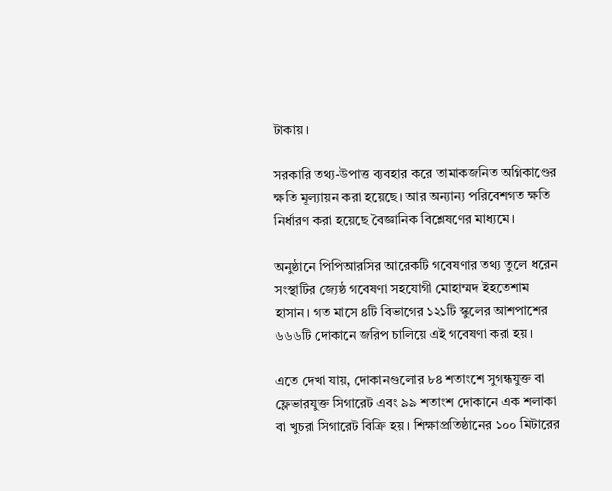টাকায়।

সরকারি তথ্য-উপাত্ত ব্যবহার করে তামাকজনিত অগ্নিকাণ্ডের ক্ষতি মূল্যায়ন করা হয়েছে। আর অন্যান্য পরিবেশগত ক্ষতি নির্ধারণ করা হয়েছে বৈজ্ঞানিক বিশ্লেষণের মাধ্যমে।

অনুষ্ঠানে পিপিআরসির আরেকটি গবেষণার তথ্য তুলে ধরেন সংস্থাটির জ্যেষ্ঠ গবেষণা সহযোগী মোহাম্মদ ইহতেশাম হাসান। গত মাসে ৪টি বিভাগের ১২১টি স্কুলের আশপাশের ৬৬৬টি দোকানে জরিপ চালিয়ে এই গবেষণা করা হয়।

এতে দেখা যায়, দোকানগুলোর ৮৪ শতাংশে সুগন্ধযুক্ত বা ফ্লেভারযুক্ত সিগারেট এবং ৯৯ শতাংশ দোকানে এক শলাকা বা খুচরা সিগারেট বিক্রি হয়। শিক্ষাপ্রতিষ্ঠানের ১০০ মিটারের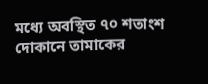মধ্যে অবস্থিত ৭০ শতাংশ দোকানে তামাকের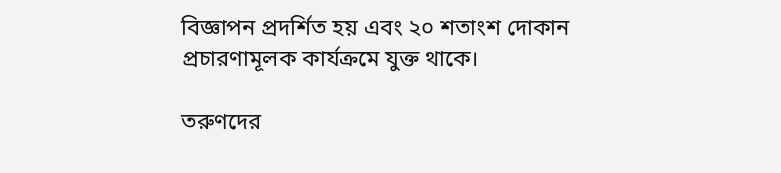বিজ্ঞাপন প্রদর্শিত হয় এবং ২০ শতাংশ দোকান প্রচারণামূলক কার্যক্রমে যুক্ত থাকে।

তরুণদের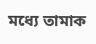মধ্যে তামাক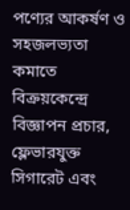পণ্যের আকর্ষণ ও সহজলভ্যতা কমাতে বিক্রয়কেন্দ্রে বিজ্ঞাপন প্রচার, ফ্লেভারযুক্ত সিগারেট এবং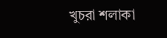খুচরা শলাকা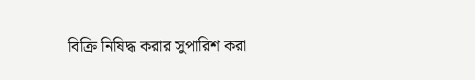বিক্রি নিষিদ্ধ করার সুপারিশ করা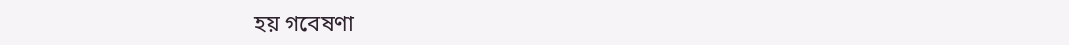হয় গবেষণা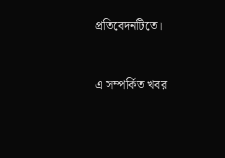প্রতিবেদনটিতে।


এ সম্পর্কিত খবর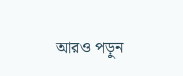আরও পড়ুন